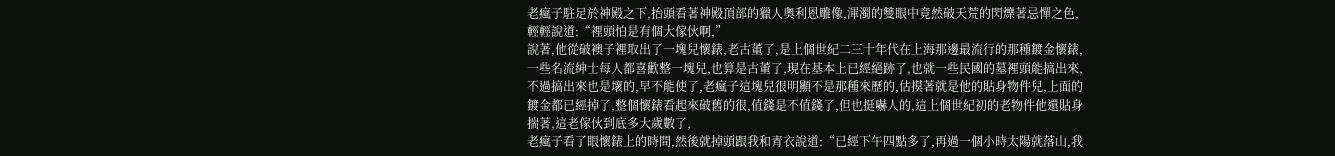老瘋子駐足於神殿之下,抬頭看著神殿頂部的獵人奧利恩雕像,渾濁的雙眼中竟然破天荒的閃爍著忌憚之色,輕輕說道:“裡頭怕是有個大傢伙啊,”
說著,他從破襖子裡取出了一塊兒懷錶,老古董了,是上個世紀二三十年代在上海那邊最流行的那種鍍金懷錶,一些名流紳士每人都喜歡整一塊兒,也算是古董了,現在基本上已經絕跡了,也就一些民國的墓裡頭能搞出來,不過搞出來也是壞的,早不能使了,老瘋子這塊兒很明顯不是那種來歷的,估摸著就是他的貼身物件兒,上面的鍍金都已經掉了,整個懷錶看起來破舊的很,值錢是不值錢了,但也挺嚇人的,這上個世紀初的老物件他還貼身揣著,這老傢伙到底多大歲數了,
老瘋子看了眼懷錶上的時間,然後就掉頭跟我和青衣說道:“已經下午四點多了,再過一個小時太陽就落山,我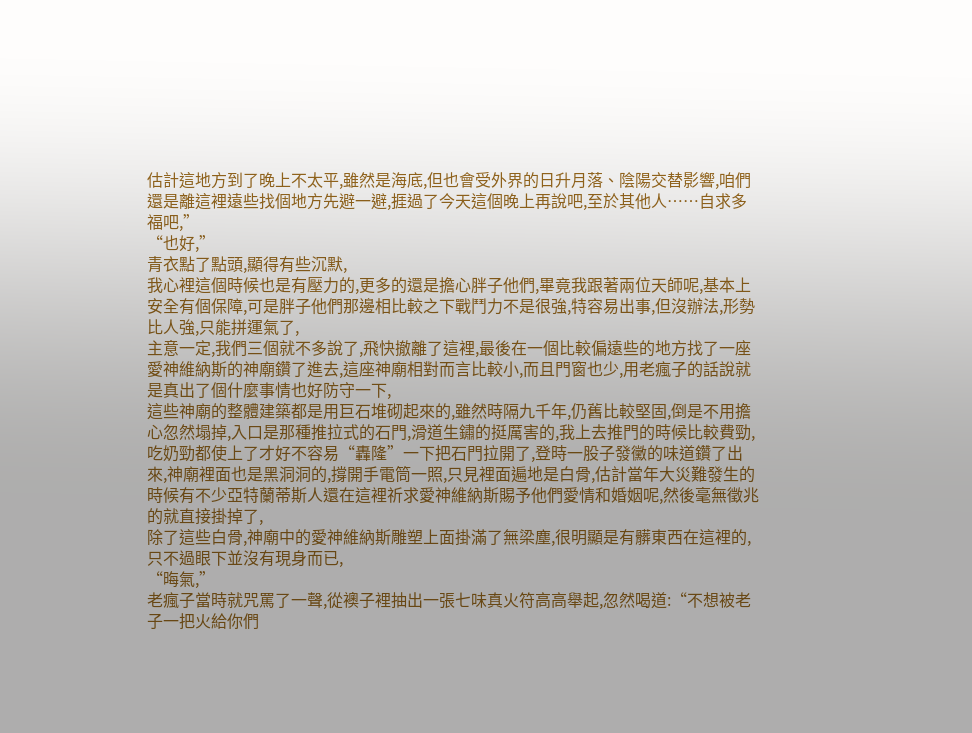估計這地方到了晚上不太平,雖然是海底,但也會受外界的日升月落、陰陽交替影響,咱們還是離這裡遠些找個地方先避一避,捱過了今天這個晚上再說吧,至於其他人……自求多福吧,”
“也好,”
青衣點了點頭,顯得有些沉默,
我心裡這個時候也是有壓力的,更多的還是擔心胖子他們,畢竟我跟著兩位天師呢,基本上安全有個保障,可是胖子他們那邊相比較之下戰鬥力不是很強,特容易出事,但沒辦法,形勢比人強,只能拼運氣了,
主意一定,我們三個就不多說了,飛快撤離了這裡,最後在一個比較偏遠些的地方找了一座愛神維納斯的神廟鑽了進去,這座神廟相對而言比較小,而且門窗也少,用老瘋子的話說就是真出了個什麼事情也好防守一下,
這些神廟的整體建築都是用巨石堆砌起來的,雖然時隔九千年,仍舊比較堅固,倒是不用擔心忽然塌掉,入口是那種推拉式的石門,滑道生鏽的挺厲害的,我上去推門的時候比較費勁,吃奶勁都使上了才好不容易“轟隆”一下把石門拉開了,登時一股子發黴的味道鑽了出來,神廟裡面也是黑洞洞的,撐開手電筒一照,只見裡面遍地是白骨,估計當年大災難發生的時候有不少亞特蘭蒂斯人還在這裡祈求愛神維納斯賜予他們愛情和婚姻呢,然後毫無徵兆的就直接掛掉了,
除了這些白骨,神廟中的愛神維納斯雕塑上面掛滿了無梁塵,很明顯是有髒東西在這裡的,只不過眼下並沒有現身而已,
“晦氣,”
老瘋子當時就咒罵了一聲,從襖子裡抽出一張七味真火符高高舉起,忽然喝道:“不想被老子一把火給你們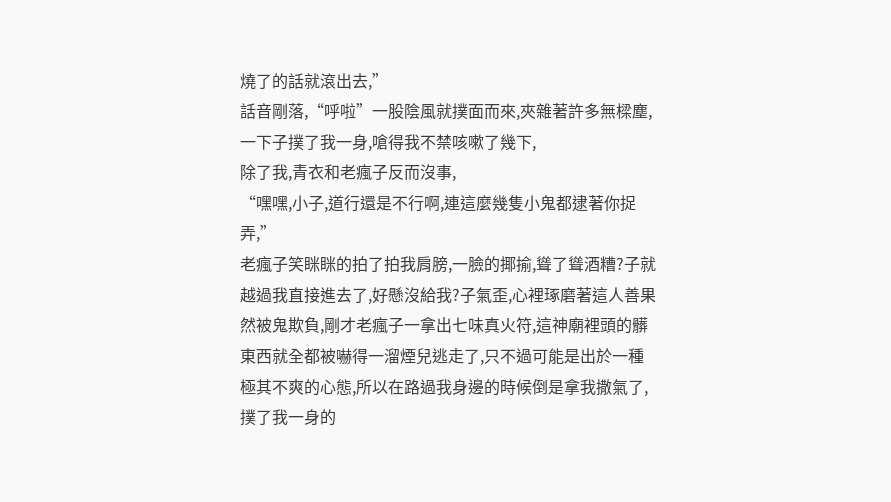燒了的話就滾出去,”
話音剛落,“呼啦”一股陰風就撲面而來,夾雜著許多無樑塵,一下子撲了我一身,嗆得我不禁咳嗽了幾下,
除了我,青衣和老瘋子反而沒事,
“嘿嘿,小子,道行還是不行啊,連這麼幾隻小鬼都逮著你捉弄,”
老瘋子笑眯眯的拍了拍我肩膀,一臉的揶揄,聳了聳酒糟?子就越過我直接進去了,好懸沒給我?子氣歪,心裡琢磨著這人善果然被鬼欺負,剛才老瘋子一拿出七味真火符,這神廟裡頭的髒東西就全都被嚇得一溜煙兒逃走了,只不過可能是出於一種極其不爽的心態,所以在路過我身邊的時候倒是拿我撒氣了,撲了我一身的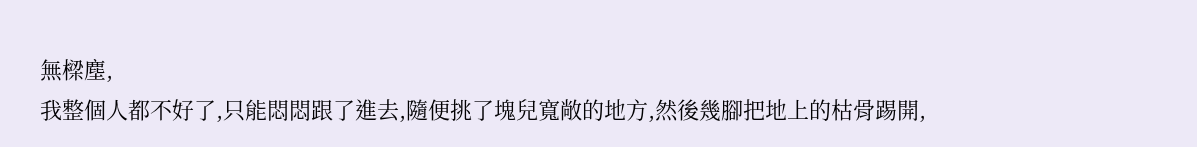無樑塵,
我整個人都不好了,只能悶悶跟了進去,隨便挑了塊兒寬敞的地方,然後幾腳把地上的枯骨踢開,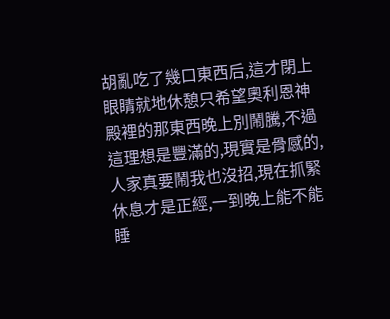胡亂吃了幾口東西后,這才閉上眼睛就地休憩只希望奧利恩神殿裡的那東西晚上別鬧騰,不過這理想是豐滿的,現實是骨感的,人家真要鬧我也沒招,現在抓緊休息才是正經,一到晚上能不能睡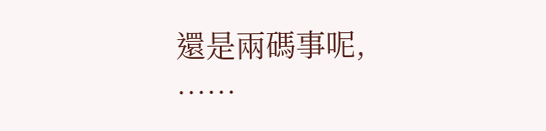還是兩碼事呢,
……